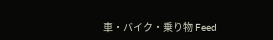車・バイク・乗り物 Feed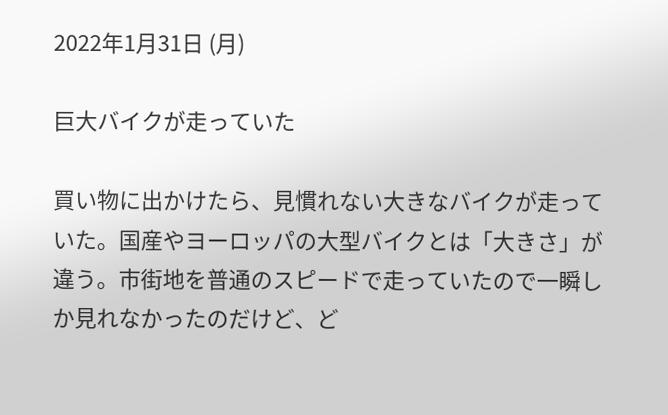2022年1月31日 (月)

巨大バイクが走っていた

買い物に出かけたら、見慣れない大きなバイクが走っていた。国産やヨーロッパの大型バイクとは「大きさ」が違う。市街地を普通のスピードで走っていたので一瞬しか見れなかったのだけど、ど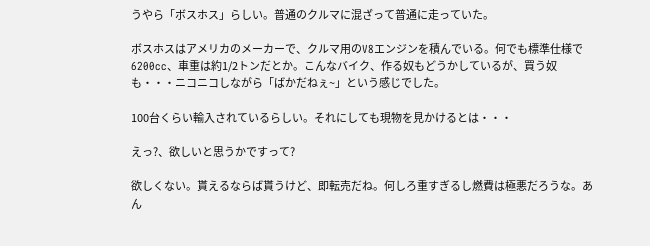うやら「ボスホス」らしい。普通のクルマに混ざって普通に走っていた。

ボスホスはアメリカのメーカーで、クルマ用のV8エンジンを積んでいる。何でも標準仕様で6200cc、車重は約1/2トンだとか。こんなバイク、作る奴もどうかしているが、買う奴も・・・ニコニコしながら「ばかだねぇ~」という感じでした。

100台くらい輸入されているらしい。それにしても現物を見かけるとは・・・

えっ?、欲しいと思うかですって?

欲しくない。貰えるならば貰うけど、即転売だね。何しろ重すぎるし燃費は極悪だろうな。あん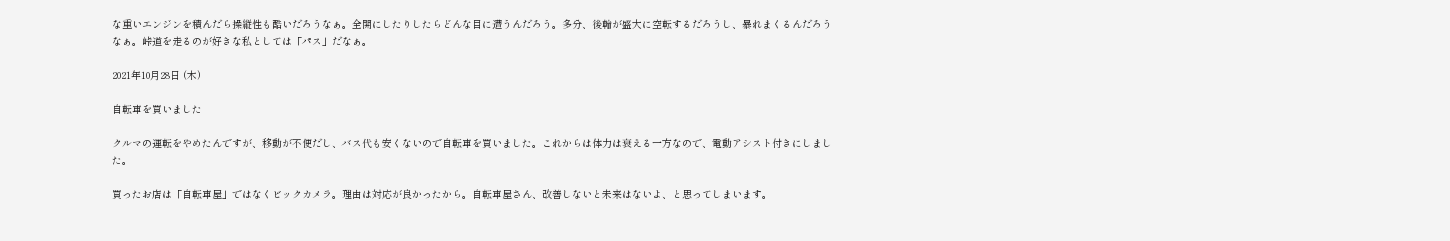な重いエンジンを積んだら操縦性も酷いだろうなぁ。全開にしたりしたらどんな目に遭うんだろう。多分、後輪が盛大に空転するだろうし、暴れまくるんだろうなぁ。峠道を走るのが好きな私としては「パス」だなぁ。

2021年10月28日 (木)

自転車を買いました

クルマの運転をやめたんですが、移動が不便だし、バス代も安くないので自転車を買いました。これからは体力は衰える一方なので、電動アシスト付きにしました。

買ったお店は「自転車屋」ではなくビックカメラ。理由は対応が良かったから。自転車屋さん、改善しないと未来はないよ、と思ってしまいます。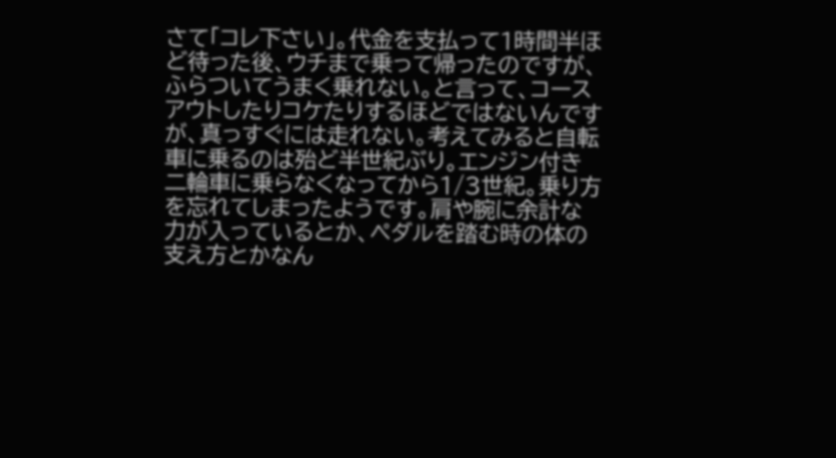さて「コレ下さい」。代金を支払って1時間半ほど待った後、ウチまで乗って帰ったのですが、ふらついてうまく乗れない。と言って、コースアウトしたりコケたりするほどではないんですが、真っすぐには走れない。考えてみると自転車に乗るのは殆ど半世紀ぶり。エンジン付き二輪車に乗らなくなってから1/3世紀。乗り方を忘れてしまったようです。肩や腕に余計な力が入っているとか、ペダルを踏む時の体の支え方とかなん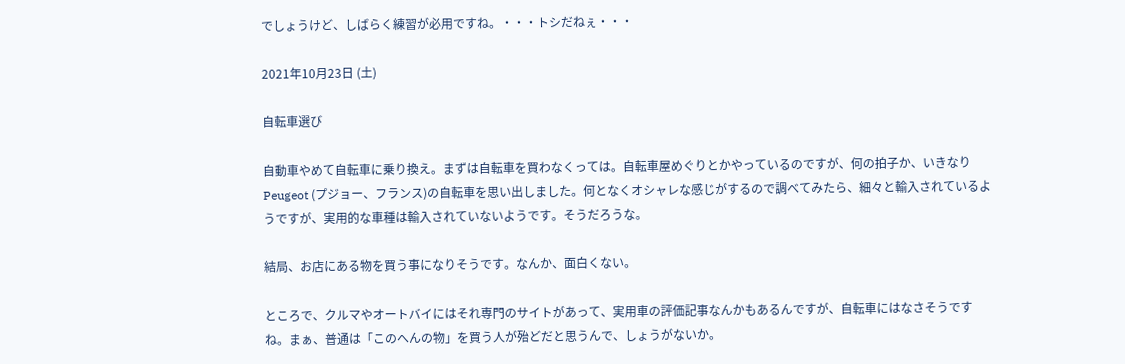でしょうけど、しばらく練習が必用ですね。・・・トシだねぇ・・・

2021年10月23日 (土)

自転車選び

自動車やめて自転車に乗り換え。まずは自転車を買わなくっては。自転車屋めぐりとかやっているのですが、何の拍子か、いきなり Peugeot (プジョー、フランス)の自転車を思い出しました。何となくオシャレな感じがするので調べてみたら、細々と輸入されているようですが、実用的な車種は輸入されていないようです。そうだろうな。

結局、お店にある物を買う事になりそうです。なんか、面白くない。

ところで、クルマやオートバイにはそれ専門のサイトがあって、実用車の評価記事なんかもあるんですが、自転車にはなさそうですね。まぁ、普通は「このへんの物」を買う人が殆どだと思うんで、しょうがないか。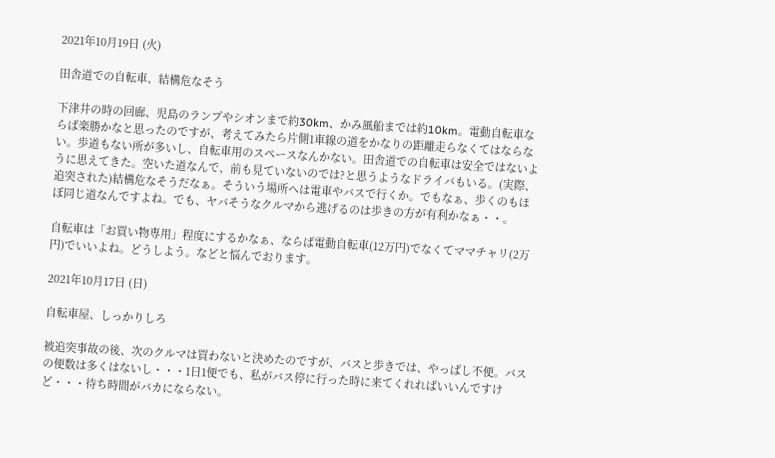2021年10月19日 (火)

田舎道での自転車、結構危なそう

下津井の時の回廊、児島のランプやシオンまで約30km、かみ風船までは約10km。電動自転車ならば楽勝かなと思ったのですが、考えてみたら片側1車線の道をかなりの距離走らなくてはならない。歩道もない所が多いし、自転車用のスペースなんかない。田舎道での自転車は安全ではないように思えてきた。空いた道なんで、前も見ていないのでは?と思うようなドライバもいる。(実際、追突された)結構危なそうだなぁ。そういう場所へは電車やバスで行くか。でもなぁ、歩くのもほぼ同じ道なんですよね。でも、ヤバそうなクルマから逃げるのは歩きの方が有利かなぁ・・。

自転車は「お買い物専用」程度にするかなぁ、ならば電動自転車(12万円)でなくてママチャリ(2万円)でいいよね。どうしよう。などと悩んでおります。

2021年10月17日 (日)

自転車屋、しっかりしろ

被追突事故の後、次のクルマは買わないと決めたのですが、バスと歩きでは、やっぱし不便。バスの便数は多くはないし・・・1日1便でも、私がバス停に行った時に来てくれればいいんですけど・・・待ち時間がバカにならない。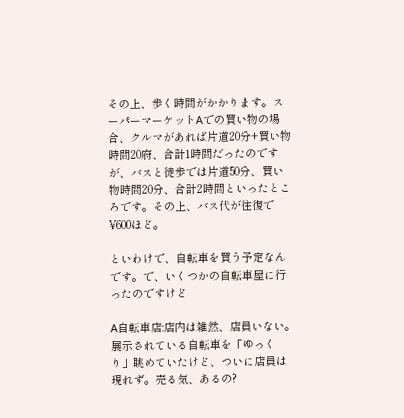その上、歩く時間がかかります。スーパーマーケットAでの買い物の場合、クルマがあれば片道20分+買い物時間20府、合計1時間だったのですが、バスと徒歩では片道50分、買い物時間20分、合計2時間といったところです。その上、バス代が往復で¥600ほど。

といわけで、自転車を買う予定なんです。で、いくつかの自転車屋に行ったのですけど

A自転車店:店内は雑然、店員いない。展示されている自転車を「ゆっくり」眺めていたけど、ついに店員は現れず。売る気、あるの?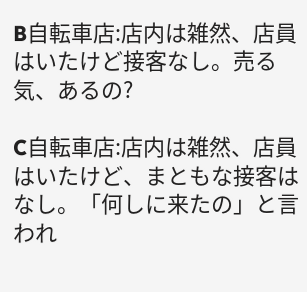B自転車店:店内は雑然、店員はいたけど接客なし。売る気、あるの?

C自転車店:店内は雑然、店員はいたけど、まともな接客はなし。「何しに来たの」と言われ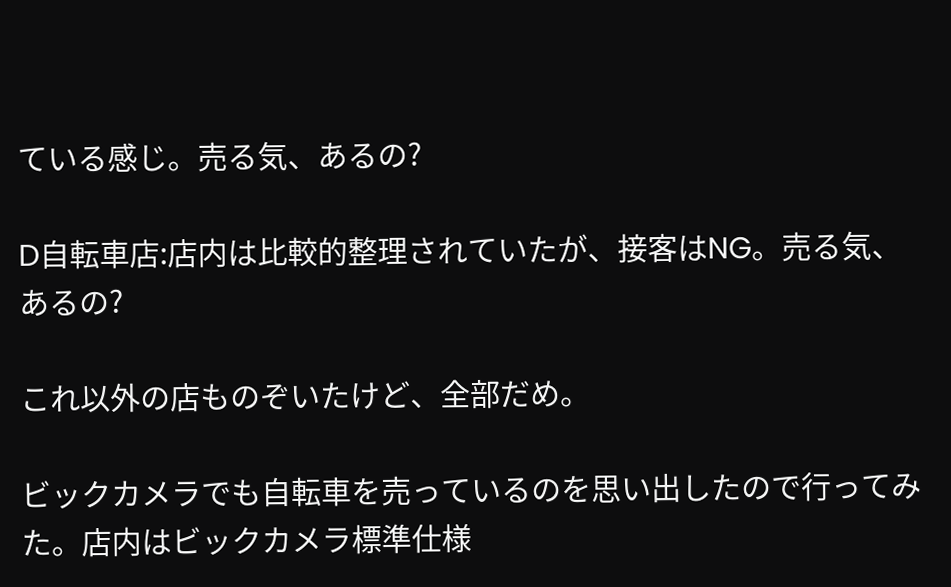ている感じ。売る気、あるの?

D自転車店:店内は比較的整理されていたが、接客はNG。売る気、あるの?

これ以外の店ものぞいたけど、全部だめ。

ビックカメラでも自転車を売っているのを思い出したので行ってみた。店内はビックカメラ標準仕様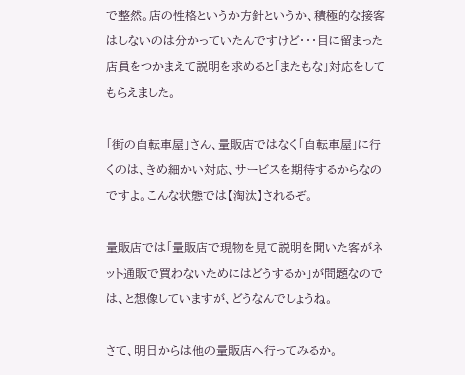で整然。店の性格というか方針というか、積極的な接客はしないのは分かっていたんですけど・・・目に留まった店員をつかまえて説明を求めると「またもな」対応をしてもらえました。

「街の自転車屋」さん、量販店ではなく「自転車屋」に行くのは、きめ細かい対応、サービスを期待するからなのですよ。こんな状態では【淘汰】されるぞ。

量販店では「量販店で現物を見て説明を聞いた客がネット通販で買わないためにはどうするか」が問題なのでは、と想像していますが、どうなんでしょうね。

さて、明日からは他の量販店へ行ってみるか。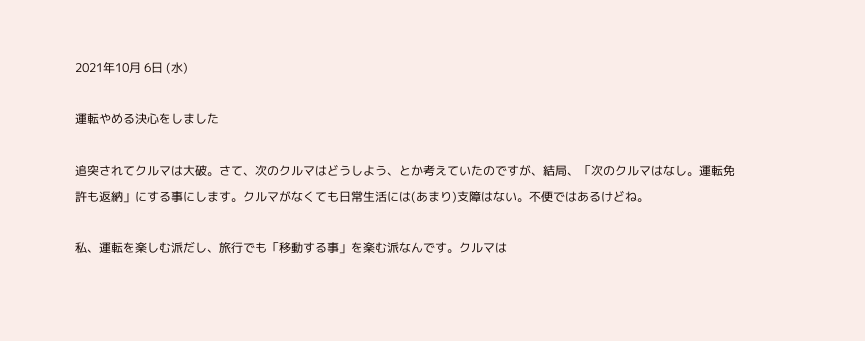2021年10月 6日 (水)

運転やめる決心をしました

追突されてクルマは大破。さて、次のクルマはどうしよう、とか考えていたのですが、結局、「次のクルマはなし。運転免許も返納」にする事にします。クルマがなくても日常生活には(あまり)支障はない。不便ではあるけどね。

私、運転を楽しむ派だし、旅行でも「移動する事」を楽む派なんです。クルマは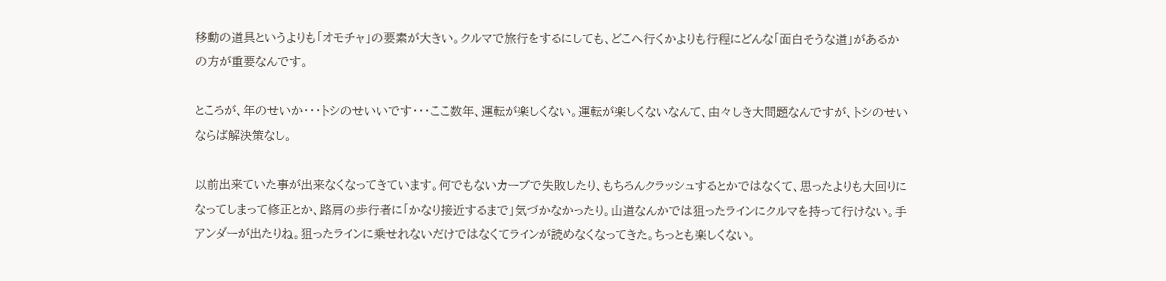移動の道具というよりも「オモチャ」の要素が大きい。クルマで旅行をするにしても、どこへ行くかよりも行程にどんな「面白そうな道」があるかの方が重要なんです。

ところが、年のせいか・・・トシのせいいです・・・ここ数年、運転が楽しくない。運転が楽しくないなんて、由々しき大問題なんですが、トシのせいならば解決策なし。

以前出来ていた事が出来なくなってきています。何でもないカーブで失敗したり、もちろんクラッシュするとかではなくて、思ったよりも大回りになってしまって修正とか、路肩の歩行者に「かなり接近するまで」気づかなかったり。山道なんかでは狙ったラインにクルマを持って行けない。手アンダーが出たりね。狙ったラインに乗せれないだけではなくてラインが読めなくなってきた。ちっとも楽しくない。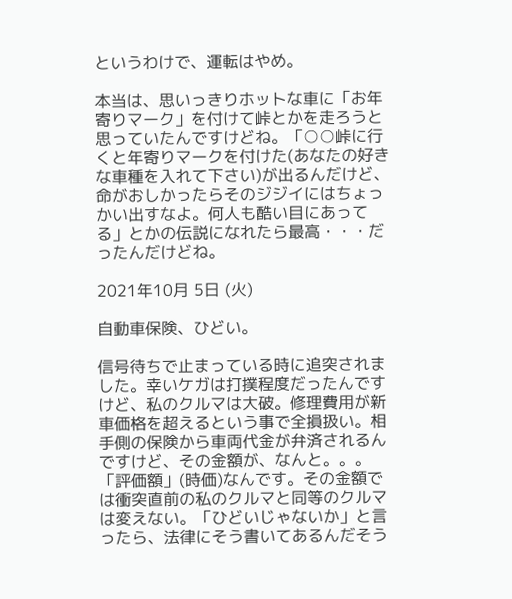というわけで、運転はやめ。

本当は、思いっきりホットな車に「お年寄りマーク」を付けて峠とかを走ろうと思っていたんですけどね。「○○峠に行くと年寄りマークを付けた(あなたの好きな車種を入れて下さい)が出るんだけど、命がおしかったらそのジジイにはちょっかい出すなよ。何人も酷い目にあってる」とかの伝説になれたら最高・・・だったんだけどね。

2021年10月 5日 (火)

自動車保険、ひどい。

信号待ちで止まっている時に追突されました。幸いケガは打撲程度だったんですけど、私のクルマは大破。修理費用が新車価格を超えるという事で全損扱い。相手側の保険から車両代金が弁済されるんですけど、その金額が、なんと。。。「評価額」(時価)なんです。その金額では衝突直前の私のクルマと同等のクルマは変えない。「ひどいじゃないか」と言ったら、法律にそう書いてあるんだそう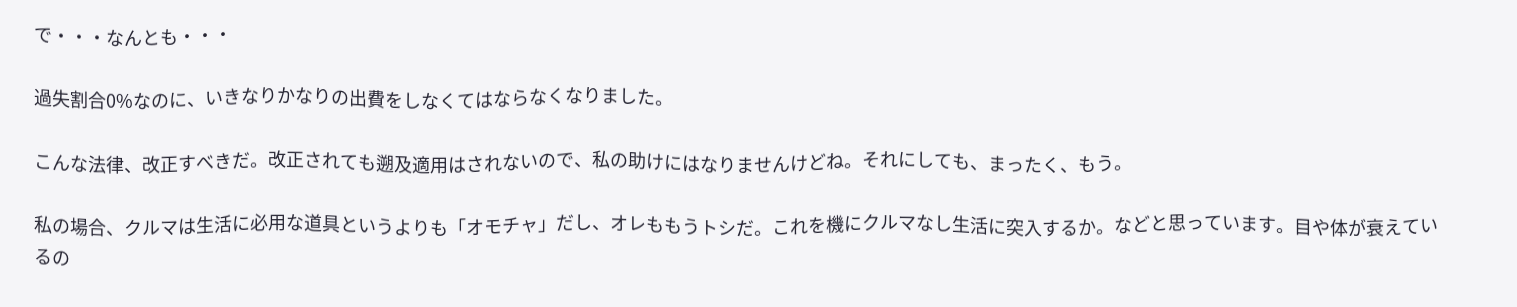で・・・なんとも・・・

過失割合0%なのに、いきなりかなりの出費をしなくてはならなくなりました。

こんな法律、改正すべきだ。改正されても遡及適用はされないので、私の助けにはなりませんけどね。それにしても、まったく、もう。

私の場合、クルマは生活に必用な道具というよりも「オモチャ」だし、オレももうトシだ。これを機にクルマなし生活に突入するか。などと思っています。目や体が衰えているの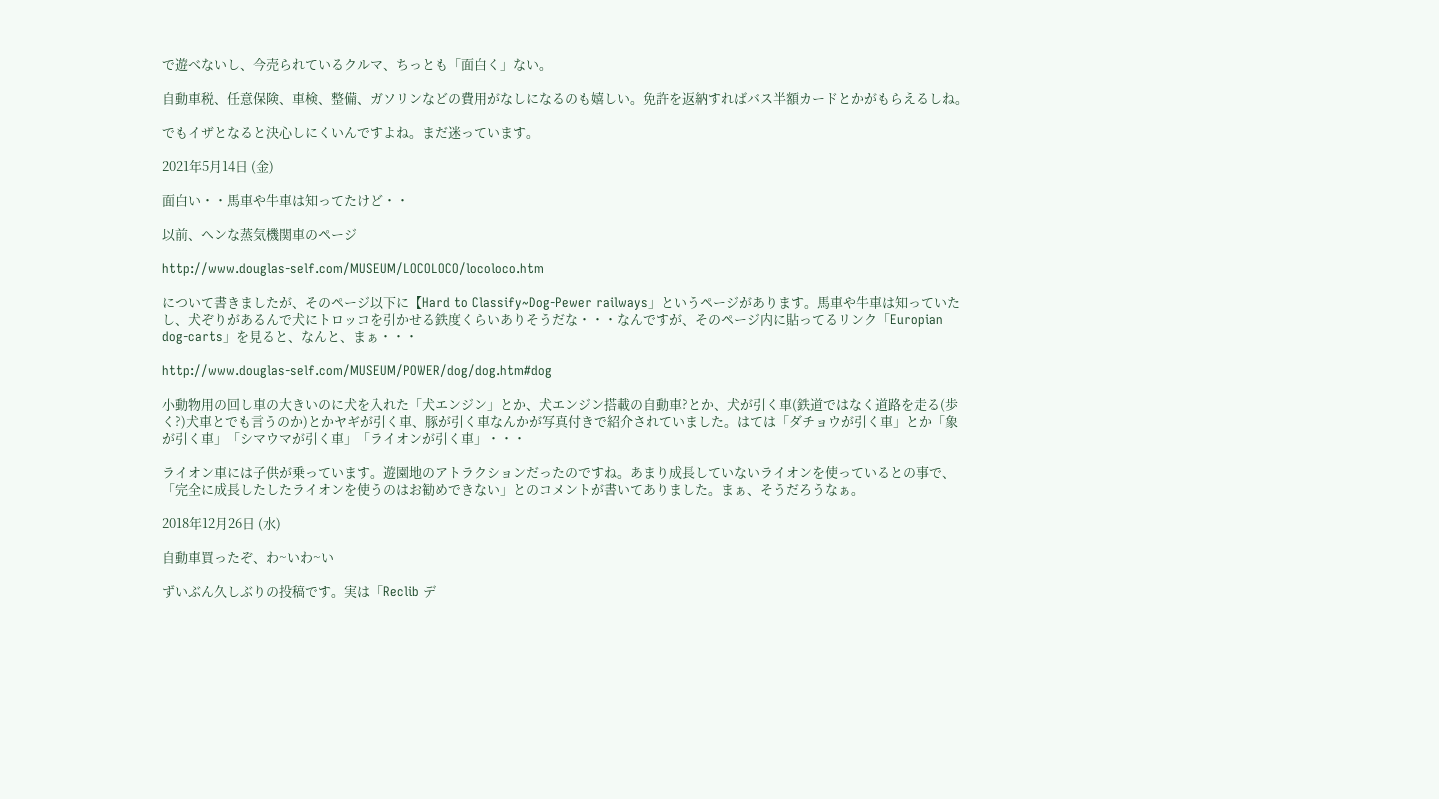で遊べないし、今売られているクルマ、ちっとも「面白く」ない。

自動車税、任意保険、車検、整備、ガソリンなどの費用がなしになるのも嬉しい。免許を返納すればバス半額カードとかがもらえるしね。

でもイザとなると決心しにくいんですよね。まだ迷っています。

2021年5月14日 (金)

面白い・・馬車や牛車は知ってたけど・・

以前、ヘンな蒸気機関車のページ

http://www.douglas-self.com/MUSEUM/LOCOLOCO/locoloco.htm

について書きましたが、そのページ以下に【Hard to Classify~Dog-Pewer railways」というページがあります。馬車や牛車は知っていたし、犬ぞりがあるんで犬にトロッコを引かせる鉄度くらいありそうだな・・・なんですが、そのページ内に貼ってるリンク「Europian dog-carts」を見ると、なんと、まぁ・・・

http://www.douglas-self.com/MUSEUM/POWER/dog/dog.htm#dog

小動物用の回し車の大きいのに犬を入れた「犬エンジン」とか、犬エンジン搭載の自動車?とか、犬が引く車(鉄道ではなく道路を走る(歩く?)犬車とでも言うのか)とかヤギが引く車、豚が引く車なんかが写真付きで紹介されていました。はては「ダチョウが引く車」とか「象が引く車」「シマウマが引く車」「ライオンが引く車」・・・

ライオン車には子供が乗っています。遊園地のアトラクションだったのですね。あまり成長していないライオンを使っているとの事で、「完全に成長したしたライオンを使うのはお勧めできない」とのコメントが書いてありました。まぁ、そうだろうなぁ。

2018年12月26日 (水)

自動車買ったぞ、わ~いわ~い

ずいぶん久しぶりの投稿です。実は「Reclib デ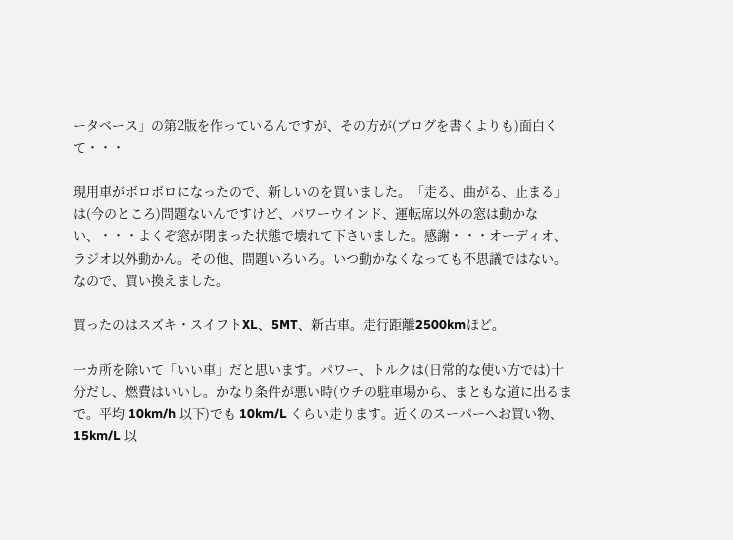ータベース」の第2版を作っているんですが、その方が(ブログを書くよりも)面白くて・・・

現用車がボロボロになったので、新しいのを買いました。「走る、曲がる、止まる」は(今のところ)問題ないんですけど、パワーウインド、運転席以外の窓は動かない、・・・よくぞ窓が閉まった状態で壊れて下さいました。感謝・・・オーディオ、ラジオ以外動かん。その他、問題いろいろ。いつ動かなくなっても不思議ではない。なので、買い換えました。

買ったのはスズキ・スイフトXL、5MT、新古車。走行距離2500kmほど。

一カ所を除いて「いい車」だと思います。パワー、トルクは(日常的な使い方では)十分だし、燃費はいいし。かなり条件が悪い時(ウチの駐車場から、まともな道に出るまで。平均 10km/h 以下)でも 10km/L くらい走ります。近くのスーパーへお買い物、15km/L 以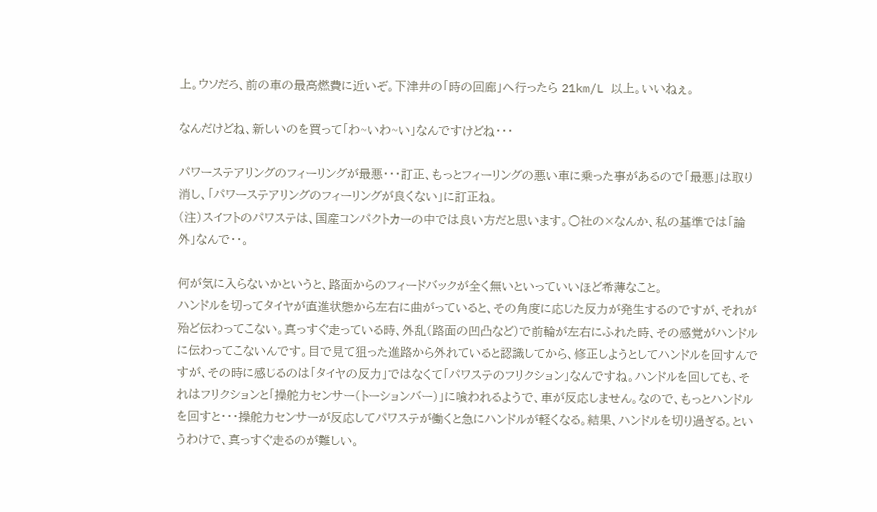上。ウソだろ、前の車の最高燃費に近いぞ。下津井の「時の回廊」へ行ったら 21km/L 以上。いいねぇ。

なんだけどね、新しいのを買って「わ~いわ~い」なんですけどね・・・

パワーステアリングのフィーリングが最悪・・・訂正、もっとフィーリングの悪い車に乗った事があるので「最悪」は取り消し、「パワーステアリングのフィーリングが良くない」に訂正ね。
(注)スイフトのパワステは、国産コンパクトカーの中では良い方だと思います。○社の×なんか、私の基準では「論外」なんで・・。

何が気に入らないかというと、路面からのフィードバックが全く無いといっていいほど希薄なこと。
ハンドルを切ってタイヤが直進状態から左右に曲がっていると、その角度に応じた反力が発生するのですが、それが殆ど伝わってこない。真っすぐ走っている時、外乱(路面の凹凸など)で前輪が左右にふれた時、その感覚がハンドルに伝わってこないんです。目で見て狙った進路から外れていると認識してから、修正しようとしてハンドルを回すんですが、その時に感じるのは「タイヤの反力」ではなくて「パワステのフリクション」なんですね。ハンドルを回しても、それはフリクションと「操舵力センサー(トーションバー)」に喰われるようで、車が反応しません。なので、もっとハンドルを回すと・・・操舵力センサーが反応してパワステが働くと急にハンドルが軽くなる。結果、ハンドルを切り過ぎる。というわけで、真っすぐ走るのが難しい。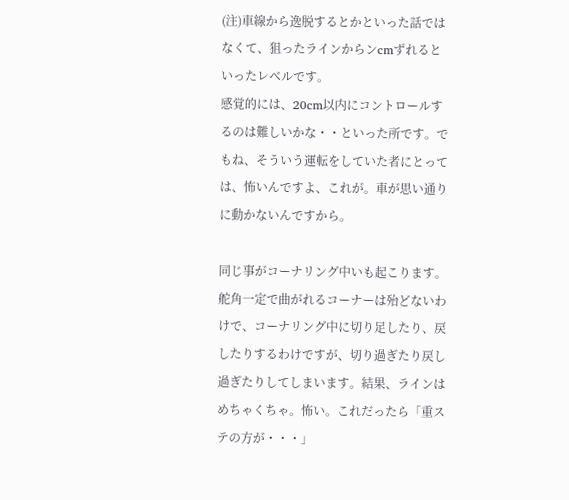(注)車線から逸脱するとかといった話ではなくて、狙ったラインからンcmずれるといったレベルです。
感覚的には、20cm以内にコントロールするのは難しいかな・・といった所です。でもね、そういう運転をしていた者にとっては、怖いんですよ、これが。車が思い通りに動かないんですから。

同じ事がコーナリング中いも起こります。舵角一定で曲がれるコーナーは殆どないわけで、コーナリング中に切り足したり、戻したりするわけですが、切り過ぎたり戻し過ぎたりしてしまいます。結果、ラインはめちゃくちゃ。怖い。これだったら「重ステの方が・・・」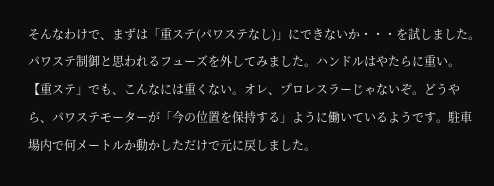そんなわけで、まずは「重ステ(パワステなし)」にできないか・・・を試しました。
パワステ制御と思われるフューズを外してみました。ハンドルはやたらに重い。【重ステ」でも、こんなには重くない。オレ、プロレスラーじゃないぞ。どうやら、パワステモーターが「今の位置を保持する」ように働いているようです。駐車場内で何メートルか動かしただけで元に戻しました。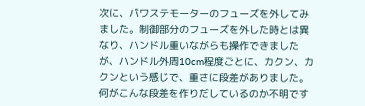次に、パワステモーターのフューズを外してみました。制御部分のフューズを外した時とは異なり、ハンドル重いながらも操作できましたが、ハンドル外周10cm程度ごとに、カクン、カクンという感じで、重さに段差がありました。何がこんな段差を作りだしているのか不明です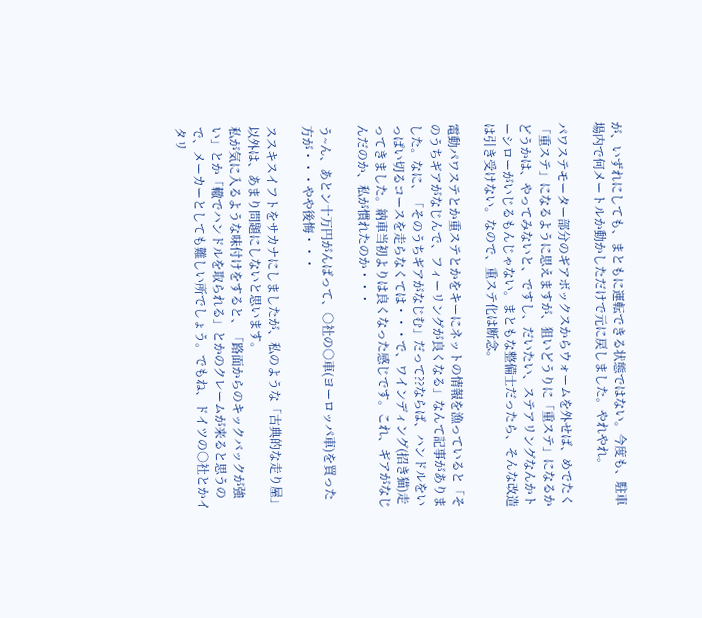が、いずれにしても、まともに運転できる状態ではない。今度も、駐車場内で何メートルか動かしただけで元に戻しました。やれやれ。

パワステモーター部分のギアボックスからウォームを外せば、めでたく「重ステ」になるように思えますが、狙いどうりに「重ステ」になるかどうかは、やってみないと、ですし、だいたい、ステアリングなんかトーシローがいじるもんじゃない。まともな整備士だったら、そんな改造は引き受けない。なので、重ステ化は断念。

電動パワステとか重ステとかをキーにネットの情報を漁っていると「そのうちギアがなじんで、フィーリングが良くなる」なんて記事がありました。なに、「そのうちギアがなじむ」だって??ならば、ハンドルをいっぱい切るコースを走らなくては・・・で、ワインディング(招き猫)走ってきました。納車当初よりは良くなった感じです。これ、ギアがなじんだのか、私が慣れたのか・・・

う~ん、あとン十万円がんばって、○社の○車(ヨーロッパ車)を買った方が・・・やや後悔・・・

ススキスイフトをサカナにしましたが、私のような「古典的な走り屋」以外は、あまり問題にしないと思います。
私が気に入るような味付けをすると、「路面からのキックバックが強い」とか「轍でハンドルを取られる」とかのクレームが来ると思うので、メーカーとしても難しい所でしょう。でもね、ドイツの○社とかイタリ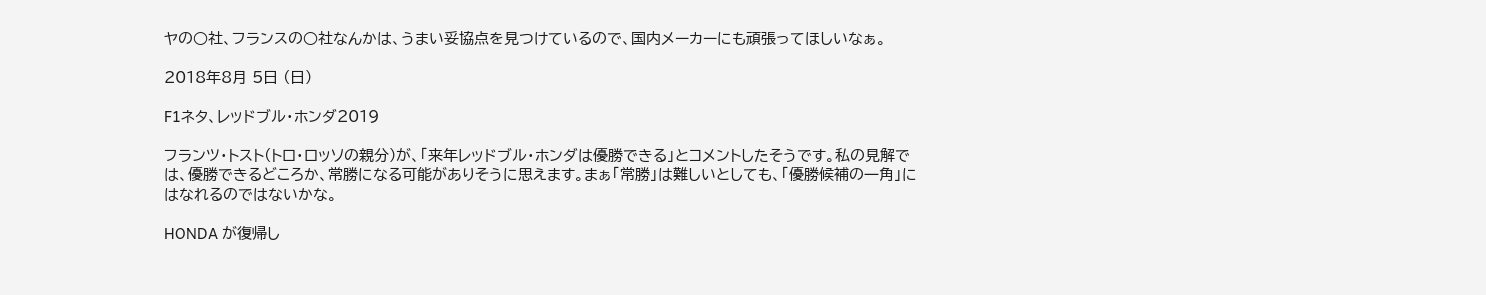ヤの○社、フランスの○社なんかは、うまい妥協点を見つけているので、国内メーカーにも頑張ってほしいなぁ。

2018年8月 5日 (日)

F1ネタ、レッドブル・ホンダ2019

フランツ・トスト(トロ・ロッソの親分)が、「来年レッドブル・ホンダは優勝できる」とコメントしたそうです。私の見解では、優勝できるどころか、常勝になる可能がありそうに思えます。まぁ「常勝」は難しいとしても、「優勝候補の一角」にはなれるのではないかな。

HONDA が復帰し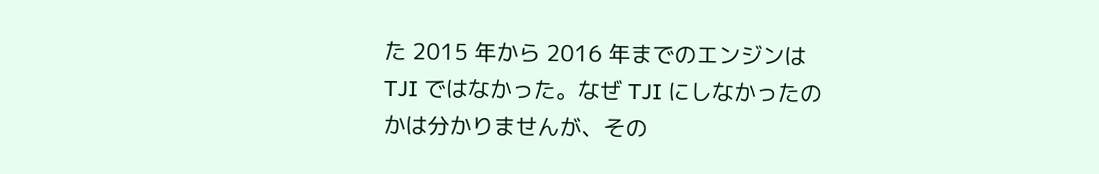た 2015 年から 2016 年までのエンジンは TJI ではなかった。なぜ TJI にしなかったのかは分かりませんが、その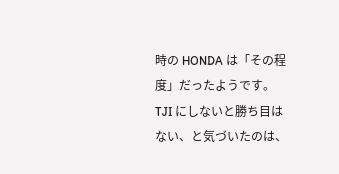時の HONDA は「その程度」だったようです。TJI にしないと勝ち目はない、と気づいたのは、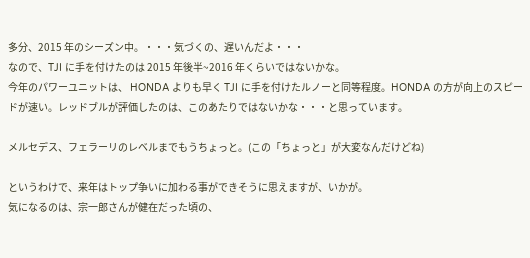多分、2015 年のシーズン中。・・・気づくの、遅いんだよ・・・
なので、TJI に手を付けたのは 2015 年後半~2016 年くらいではないかな。
今年のパワーユニットは、 HONDA よりも早く TJI に手を付けたルノーと同等程度。HONDA の方が向上のスピードが速い。レッドブルが評価したのは、このあたりではないかな・・・と思っています。

メルセデス、フェラーリのレベルまでもうちょっと。(この「ちょっと」が大変なんだけどね)

というわけで、来年はトップ争いに加わる事ができそうに思えますが、いかが。
気になるのは、宗一郎さんが健在だった頃の、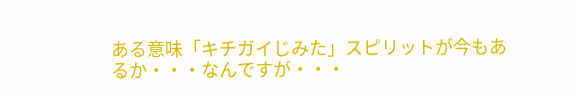ある意味「キチガイじみた」スピリットが今もあるか・・・なんですが・・・